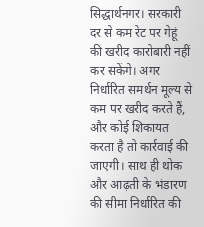सिद्धार्थनगर। सरकारी दर से कम रेट पर गेहूं की खरीद कारोबारी नहीं कर सकेंगे। अगर निर्धारित समर्थन मूल्य से कम पर खरीद करते हैं, और कोई शिकायत करता है तो कार्रवाई की जाएगी। साथ ही थोक और आढ़ती के भंडारण की सीमा निर्धारित की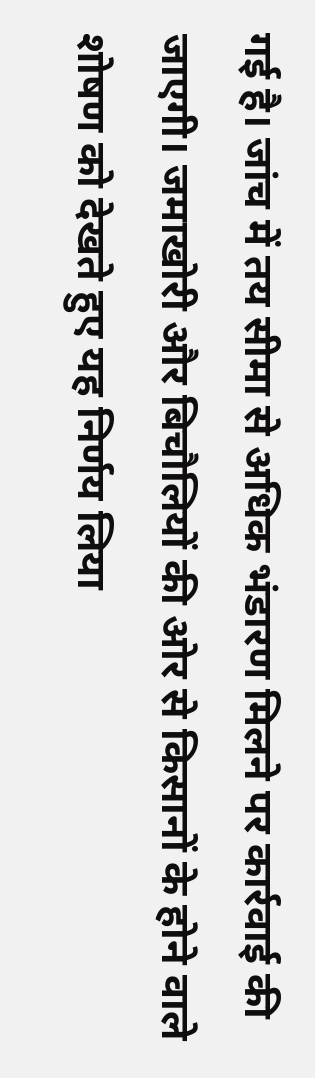गई है। जांच में तय सीमा से अधिक भंडारण मिलने पर कार्रवाई की जाएगी। जमाखोरी और बिचौलियों की ओर से किसानों के होने वाले शोषण को देखते हुए यह निर्णय लिया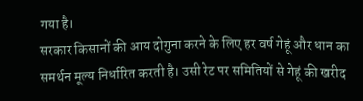गया है।
सरकार किसानों की आय दोगुना करने के लिए हर वर्ष गेहूं और धान का समर्थन मूल्य निर्धारित करती है। उसी रेट पर समितियों से गेहूं की खरीद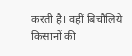करती है। वहीं बिचौलिये किसानों की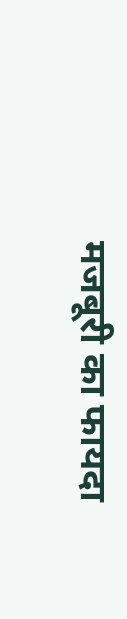मजबूरी का फायदा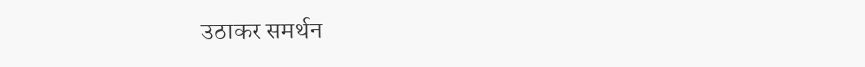उठाकर समर्थन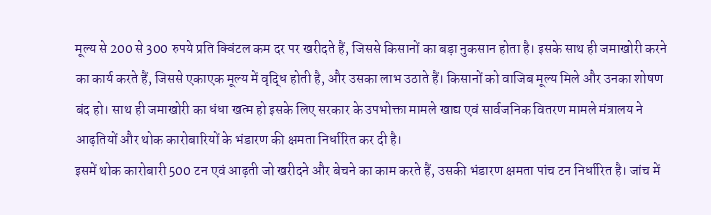मूल्य से 200 से 300 रुपये प्रति क्विंटल कम दर पर खरीदते हैं, जिससे किसानों का बड़ा नुकसान होता है। इसके साथ ही जमाखोरी करने का कार्य करते हैं, जिससे एकाएक मूल्य में वृद्धि होती है, और उसका लाभ उठाते हैं। किसानों को वाजिब मूल्य मिले और उनका शोषण बंद हो। साथ ही जमाखोरी का धंधा खत्म हो इसके लिए सरकार के उपभोक्ता मामले खाद्य एवं सार्वजनिक वितरण मामले मंत्रालय ने आढ़तियों और थोक कारोबारियों के भंडारण की क्षमता निर्धारित कर दी है।
इसमें थोक कारोबारी 500 टन एवं आढ़ती जो खरीदने और बेचने का काम करते हैं, उसकी भंडारण क्षमता पांच टन निर्धारित है। जांच में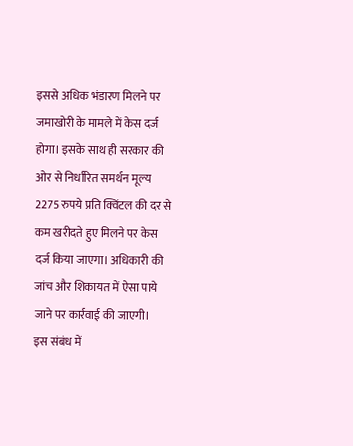इससे अधिक भंडारण मिलने पर जमाखोरी के मामले में केस दर्ज होगा। इसके साथ ही सरकार की ओर से निर्धारित समर्थन मूल्य 2275 रुपये प्रति क्विंटल की दर से कम खरीदते हुए मिलने पर केस दर्ज किया जाएगा। अधिकारी की जांच और शिकायत में ऐसा पाये जाने पर कार्रवाई की जाएगी।
इस संबंध में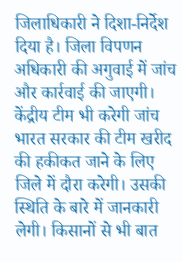जिलाधिकारी ने दिशा-निर्देश दिया है। जिला विपणन अधिकारी की अगुवाई में जांच और कार्रवाई की जाएगी।
केंद्रीय टीम भी करेगी जांच
भारत सरकार की टीम खरीद की हकीकत जाने के लिए जिले में दौरा करेगी। उसकी स्थिति के बारे में जानकारी लेगी। किसानों से भी बात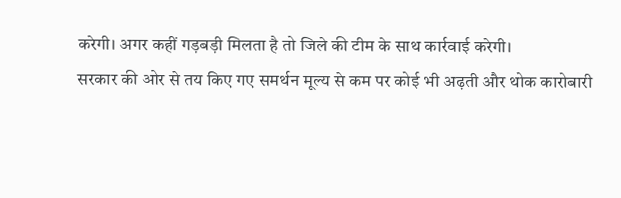करेगी। अगर कहीं गड़बड़ी मिलता है तो जिले की टीम के साथ कार्रवाई करेगी।
सरकार की ओर से तय किए गए समर्थन मूल्य से कम पर कोई भी अढ़ती और थोक कारोबारी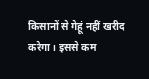किसानों से गेहूं नहीं खरीद करेगा। इससे कम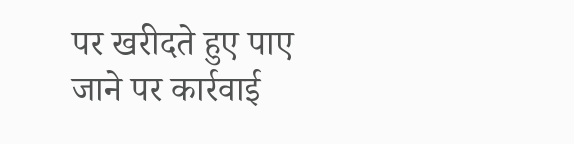पर खरीदते हुए पाए जाने पर कार्रवाई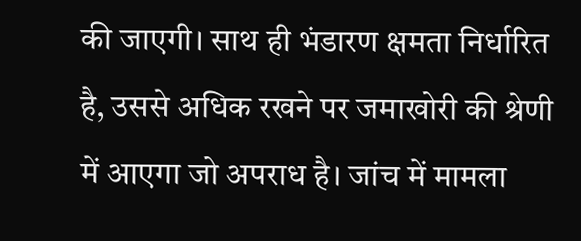की जाएगी। साथ ही भंडारण क्षमता निर्धारित है, उससे अधिक रखने पर जमाखोरी की श्रेणी में आएगा जो अपराध है। जांच में मामला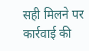सही मिलने पर कार्रवाई की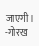जाएगी।
-गोरख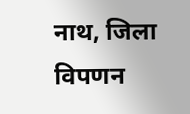नाथ, जिला विपणन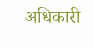अधिकारी